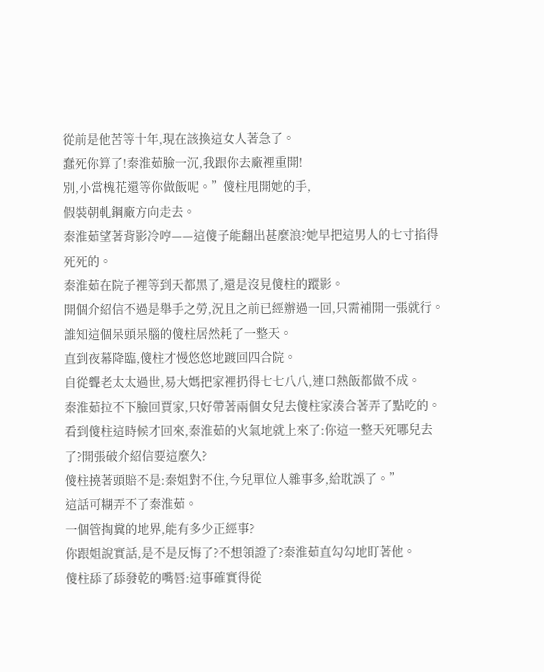從前是他苦等十年,現在該換這女人著急了。
蠢死你算了!秦淮茹臉一沉,我跟你去廠裡重開!
別,小當槐花還等你做飯呢。”傻柱甩開她的手,
假裝朝軋鋼廠方向走去。
秦淮茹望著背影冷哼——這傻子能翻出甚麼浪?她早把這男人的七寸掐得死死的。
秦淮茹在院子裡等到天都黑了,還是沒見傻柱的蹤影。
開個介紹信不過是舉手之勞,況且之前已經辦過一回,只需補開一張就行。
誰知這個呆頭呆腦的傻柱居然耗了一整天。
直到夜幕降臨,傻柱才慢悠悠地踱回四合院。
自從聾老太太過世,易大媽把家裡扔得七七八八,連口熱飯都做不成。
秦淮茹拉不下臉回賈家,只好帶著兩個女兒去傻柱家湊合著弄了點吃的。
看到傻柱這時候才回來,秦淮茹的火氣地就上來了:你這一整天死哪兒去了?開張破介紹信要這麼久?
傻柱撓著頭賠不是:秦姐對不住,今兒單位人雜事多,給耽誤了。”
這話可糊弄不了秦淮茹。
一個管掏糞的地界,能有多少正經事?
你跟姐說實話,是不是反悔了?不想領證了?秦淮茹直勾勾地盯著他。
傻柱舔了舔發乾的嘴唇:這事確實得從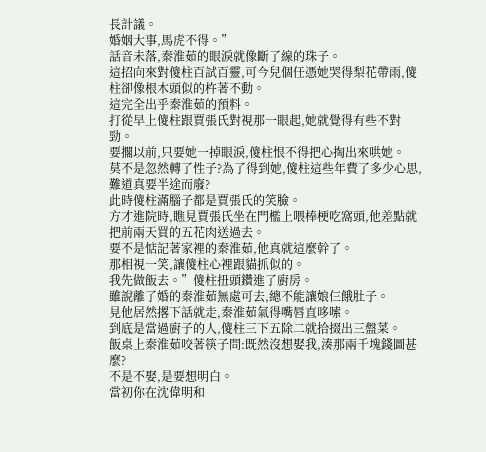長計議。
婚姻大事,馬虎不得。”
話音未落,秦淮茹的眼淚就像斷了線的珠子。
這招向來對傻柱百試百靈,可今兒個任憑她哭得梨花帶雨,傻柱卻像根木頭似的杵著不動。
這完全出乎秦淮茹的預料。
打從早上傻柱跟賈張氏對視那一眼起,她就覺得有些不對勁。
要擱以前,只要她一掉眼淚,傻柱恨不得把心掏出來哄她。
莫不是忽然轉了性子?為了得到她,傻柱這些年費了多少心思,難道真要半途而廢?
此時傻柱滿腦子都是賈張氏的笑臉。
方才進院時,瞧見賈張氏坐在門檻上喂棒梗吃窩頭,他差點就把前兩天買的五花肉送過去。
要不是惦記著家裡的秦淮茹,他真就這麼幹了。
那相視一笑,讓傻柱心裡跟貓抓似的。
我先做飯去。”傻柱扭頭鑽進了廚房。
雖說離了婚的秦淮茹無處可去,總不能讓娘仨餓肚子。
見他居然撂下話就走,秦淮茹氣得嘴唇直哆嗦。
到底是當過廚子的人,傻柱三下五除二就拾掇出三盤菜。
飯桌上秦淮茹咬著筷子問:既然沒想娶我,湊那兩千塊錢圖甚麼?
不是不娶,是要想明白。
當初你在沈偉明和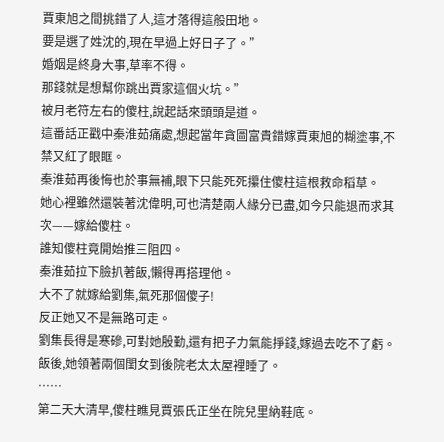賈東旭之間挑錯了人,這才落得這般田地。
要是選了姓沈的,現在早過上好日子了。”
婚姻是終身大事,草率不得。
那錢就是想幫你跳出賈家這個火坑。”
被月老符左右的傻柱,說起話來頭頭是道。
這番話正戳中秦淮茹痛處,想起當年貪圖富貴錯嫁賈東旭的糊塗事,不禁又紅了眼眶。
秦淮茹再後悔也於事無補,眼下只能死死攥住傻柱這根救命稻草。
她心裡雖然還裝著沈偉明,可也清楚兩人緣分已盡,如今只能退而求其次——嫁給傻柱。
誰知傻柱竟開始推三阻四。
秦淮茹拉下臉扒著飯,懶得再搭理他。
大不了就嫁給劉集,氣死那個傻子!
反正她又不是無路可走。
劉集長得是寒磣,可對她殷勤,還有把子力氣能掙錢,嫁過去吃不了虧。
飯後,她領著兩個閨女到後院老太太屋裡睡了。
……
第二天大清早,傻柱瞧見賈張氏正坐在院兒里納鞋底。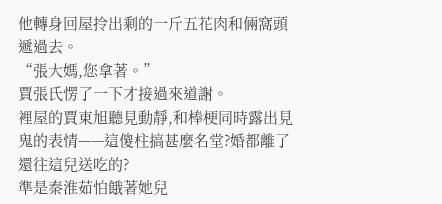他轉身回屋拎出剩的一斤五花肉和倆窩頭遞過去。
“張大媽,您拿著。”
賈張氏愣了一下才接過來道謝。
裡屋的賈東旭聽見動靜,和棒梗同時露出見鬼的表情——這傻柱搞甚麼名堂?婚都離了還往這兒送吃的?
準是秦淮茹怕餓著她兒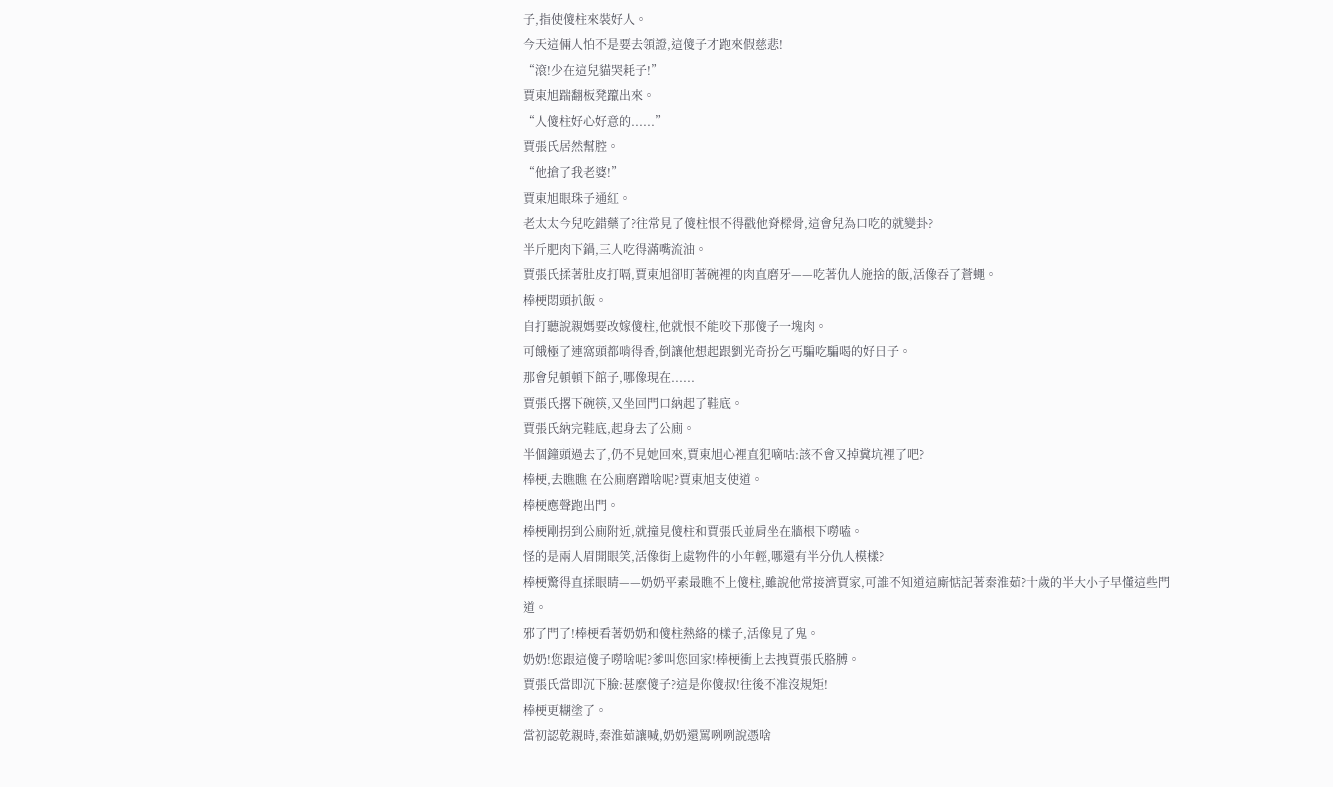子,指使傻柱來裝好人。
今天這倆人怕不是要去領證,這傻子才跑來假慈悲!
“滾!少在這兒貓哭耗子!”
賈東旭踹翻板凳躥出來。
“人傻柱好心好意的......”
賈張氏居然幫腔。
“他搶了我老婆!”
賈東旭眼珠子通紅。
老太太今兒吃錯藥了?往常見了傻柱恨不得戳他脊樑骨,這會兒為口吃的就變卦?
半斤肥肉下鍋,三人吃得滿嘴流油。
賈張氏揉著肚皮打嗝,賈東旭卻盯著碗裡的肉直磨牙——吃著仇人施捨的飯,活像吞了蒼蠅。
棒梗悶頭扒飯。
自打聽說親媽要改嫁傻柱,他就恨不能咬下那傻子一塊肉。
可餓極了連窩頭都啃得香,倒讓他想起跟劉光奇扮乞丐騙吃騙喝的好日子。
那會兒頓頓下館子,哪像現在......
賈張氏撂下碗筷,又坐回門口納起了鞋底。
賈張氏納完鞋底,起身去了公廁。
半個鐘頭過去了,仍不見她回來,賈東旭心裡直犯嘀咕:該不會又掉糞坑裡了吧?
棒梗,去瞧瞧 在公廁磨蹭啥呢?賈東旭支使道。
棒梗應聲跑出門。
棒梗剛拐到公廁附近,就撞見傻柱和賈張氏並肩坐在牆根下嘮嗑。
怪的是兩人眉開眼笑,活像街上處物件的小年輕,哪還有半分仇人模樣?
棒梗驚得直揉眼睛——奶奶平素最瞧不上傻柱,雖說他常接濟賈家,可誰不知道這廝惦記著秦淮茹?十歲的半大小子早懂這些門道。
邪了門了!棒梗看著奶奶和傻柱熱絡的樣子,活像見了鬼。
奶奶!您跟這傻子嘮啥呢?爹叫您回家!棒梗衝上去拽賈張氏胳膊。
賈張氏當即沉下臉:甚麼傻子?這是你傻叔!往後不准沒規矩!
棒梗更糊塗了。
當初認乾親時,秦淮茹讓喊,奶奶還罵咧咧說憑啥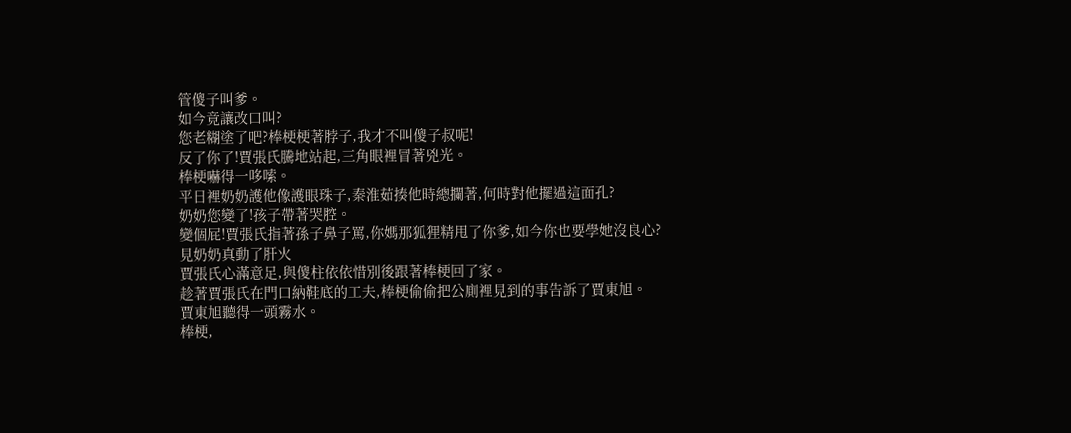管傻子叫爹。
如今竟讓改口叫?
您老糊塗了吧?棒梗梗著脖子,我才不叫傻子叔呢!
反了你了!賈張氏騰地站起,三角眼裡冒著兇光。
棒梗嚇得一哆嗦。
平日裡奶奶護他像護眼珠子,秦淮茹揍他時總攔著,何時對他擺過這面孔?
奶奶您變了!孩子帶著哭腔。
變個屁!賈張氏指著孫子鼻子罵,你媽那狐狸精甩了你爹,如今你也要學她沒良心?
見奶奶真動了肝火
賈張氏心滿意足,與傻柱依依惜別後跟著棒梗回了家。
趁著賈張氏在門口納鞋底的工夫,棒梗偷偷把公廁裡見到的事告訴了賈東旭。
賈東旭聽得一頭霧水。
棒梗,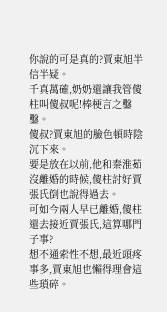你說的可是真的?賈東旭半信半疑。
千真萬確,奶奶還讓我管傻柱叫傻叔呢!棒梗言之鑿鑿。
傻叔?賈東旭的臉色頓時陰沉下來。
要是放在以前,他和秦淮茹沒離婚的時候,傻柱討好賈張氏倒也說得過去。
可如今兩人早已離婚,傻柱還去接近賈張氏,這算哪門子事?
想不通索性不想,最近頭疼事多,賈東旭也懶得理會這些瑣碎。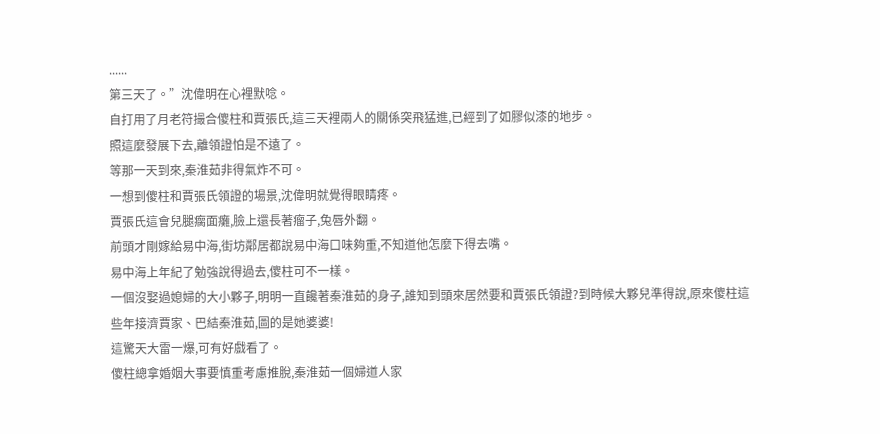......
第三天了。”沈偉明在心裡默唸。
自打用了月老符撮合傻柱和賈張氏,這三天裡兩人的關係突飛猛進,已經到了如膠似漆的地步。
照這麼發展下去,離領證怕是不遠了。
等那一天到來,秦淮茹非得氣炸不可。
一想到傻柱和賈張氏領證的場景,沈偉明就覺得眼睛疼。
賈張氏這會兒腿瘸面癱,臉上還長著瘤子,兔唇外翻。
前頭才剛嫁給易中海,街坊鄰居都說易中海口味夠重,不知道他怎麼下得去嘴。
易中海上年紀了勉強說得過去,傻柱可不一樣。
一個沒娶過媳婦的大小夥子,明明一直饞著秦淮茹的身子,誰知到頭來居然要和賈張氏領證?到時候大夥兒準得說,原來傻柱這些年接濟賈家、巴結秦淮茹,圖的是她婆婆!
這驚天大雷一爆,可有好戲看了。
傻柱總拿婚姻大事要慎重考慮推脫,秦淮茹一個婦道人家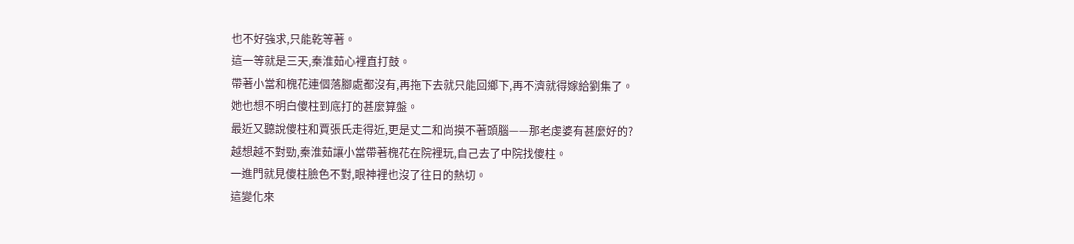也不好強求,只能乾等著。
這一等就是三天,秦淮茹心裡直打鼓。
帶著小當和槐花連個落腳處都沒有,再拖下去就只能回鄉下,再不濟就得嫁給劉集了。
她也想不明白傻柱到底打的甚麼算盤。
最近又聽說傻柱和賈張氏走得近,更是丈二和尚摸不著頭腦——那老虔婆有甚麼好的?
越想越不對勁,秦淮茹讓小當帶著槐花在院裡玩,自己去了中院找傻柱。
一進門就見傻柱臉色不對,眼神裡也沒了往日的熱切。
這變化來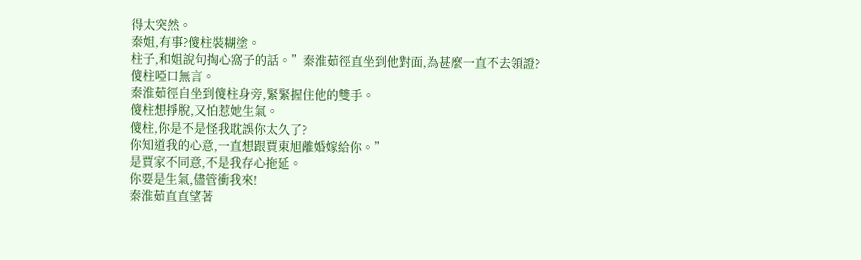得太突然。
秦姐,有事?傻柱裝糊塗。
柱子,和姐說句掏心窩子的話。”秦淮茹徑直坐到他對面,為甚麼一直不去領證?
傻柱啞口無言。
秦淮茹徑自坐到傻柱身旁,緊緊握住他的雙手。
傻柱想掙脫,又怕惹她生氣。
傻柱,你是不是怪我耽誤你太久了?
你知道我的心意,一直想跟賈東旭離婚嫁給你。”
是賈家不同意,不是我存心拖延。
你要是生氣,儘管衝我來!
秦淮茹直直望著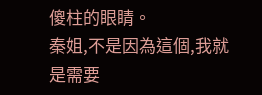傻柱的眼睛。
秦姐,不是因為這個,我就是需要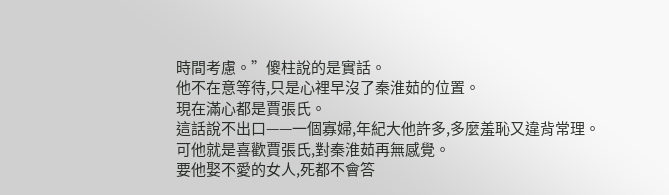時間考慮。”傻柱說的是實話。
他不在意等待,只是心裡早沒了秦淮茹的位置。
現在滿心都是賈張氏。
這話說不出口——一個寡婦,年紀大他許多,多麼羞恥又違背常理。
可他就是喜歡賈張氏,對秦淮茹再無感覺。
要他娶不愛的女人,死都不會答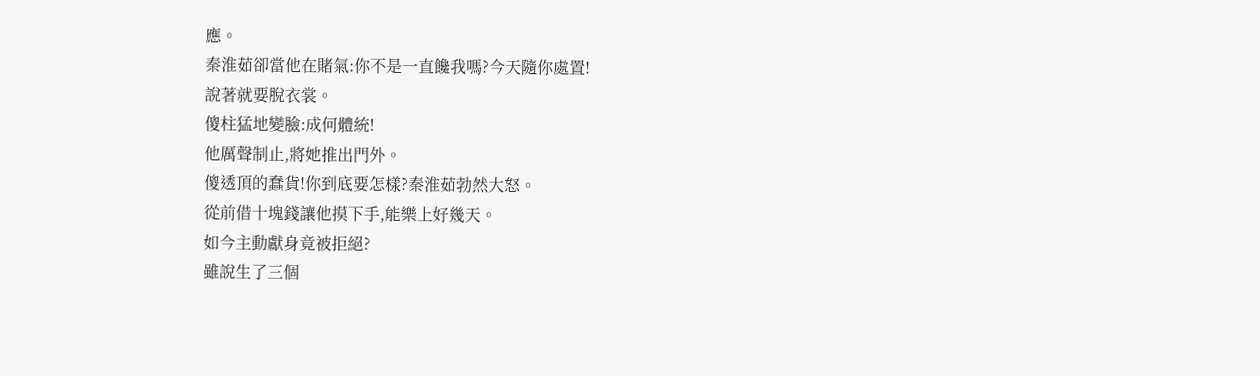應。
秦淮茹卻當他在賭氣:你不是一直饞我嗎?今天隨你處置!
說著就要脫衣裳。
傻柱猛地變臉:成何體統!
他厲聲制止,將她推出門外。
傻透頂的蠢貨!你到底要怎樣?秦淮茹勃然大怒。
從前借十塊錢讓他摸下手,能樂上好幾天。
如今主動獻身竟被拒絕?
雖說生了三個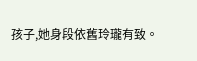孩子,她身段依舊玲瓏有致。